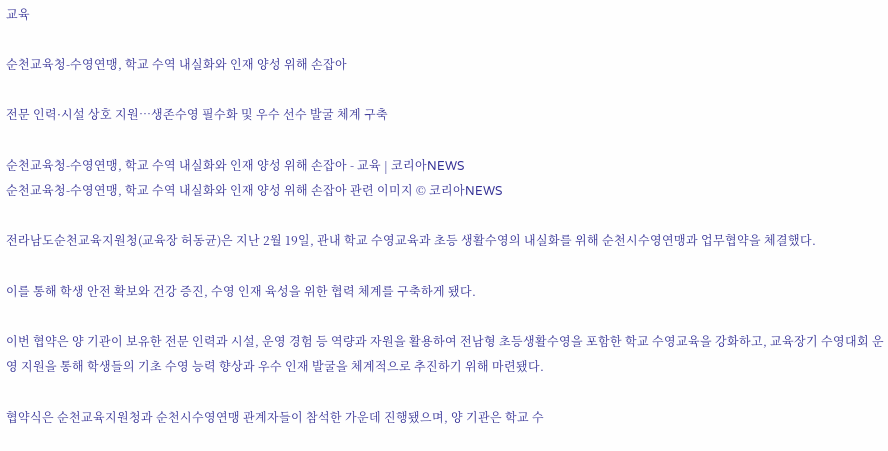교육

순천교육청-수영연맹, 학교 수역 내실화와 인재 양성 위해 손잡아

전문 인력·시설 상호 지원…생존수영 필수화 및 우수 선수 발굴 체계 구축

순천교육청-수영연맹, 학교 수역 내실화와 인재 양성 위해 손잡아 - 교육 | 코리아NEWS
순천교육청-수영연맹, 학교 수역 내실화와 인재 양성 위해 손잡아 관련 이미지 © 코리아NEWS

전라남도순천교육지원청(교육장 허동균)은 지난 2월 19일, 관내 학교 수영교육과 초등 생활수영의 내실화를 위해 순천시수영연맹과 업무협약을 체결했다.

이를 통해 학생 안전 확보와 건강 증진, 수영 인재 육성을 위한 협력 체계를 구축하게 됐다.

이번 협약은 양 기관이 보유한 전문 인력과 시설, 운영 경험 등 역량과 자원을 활용하여 전남형 초등생활수영을 포함한 학교 수영교육을 강화하고, 교육장기 수영대회 운영 지원을 통해 학생들의 기초 수영 능력 향상과 우수 인재 발굴을 체계적으로 추진하기 위해 마련됐다.

협약식은 순천교육지원청과 순천시수영연맹 관계자들이 참석한 가운데 진행됐으며, 양 기관은 학교 수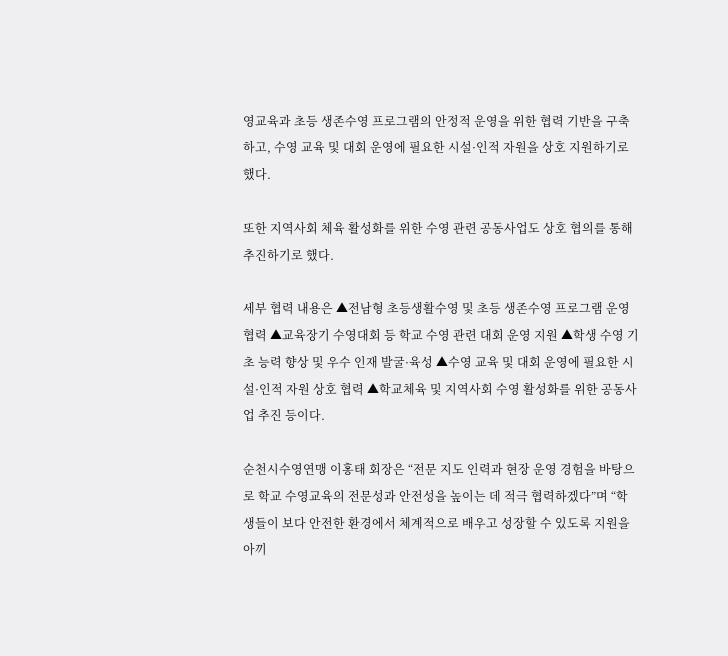영교육과 초등 생존수영 프로그램의 안정적 운영을 위한 협력 기반을 구축하고, 수영 교육 및 대회 운영에 필요한 시설·인적 자원을 상호 지원하기로 했다.

또한 지역사회 체육 활성화를 위한 수영 관련 공동사업도 상호 협의를 통해 추진하기로 했다.

세부 협력 내용은 ▲전남형 초등생활수영 및 초등 생존수영 프로그램 운영 협력 ▲교육장기 수영대회 등 학교 수영 관련 대회 운영 지원 ▲학생 수영 기초 능력 향상 및 우수 인재 발굴·육성 ▲수영 교육 및 대회 운영에 필요한 시설·인적 자원 상호 협력 ▲학교체육 및 지역사회 수영 활성화를 위한 공동사업 추진 등이다.

순천시수영연맹 이홍태 회장은 “전문 지도 인력과 현장 운영 경험을 바탕으로 학교 수영교육의 전문성과 안전성을 높이는 데 적극 협력하겠다”며 “학생들이 보다 안전한 환경에서 체계적으로 배우고 성장할 수 있도록 지원을 아끼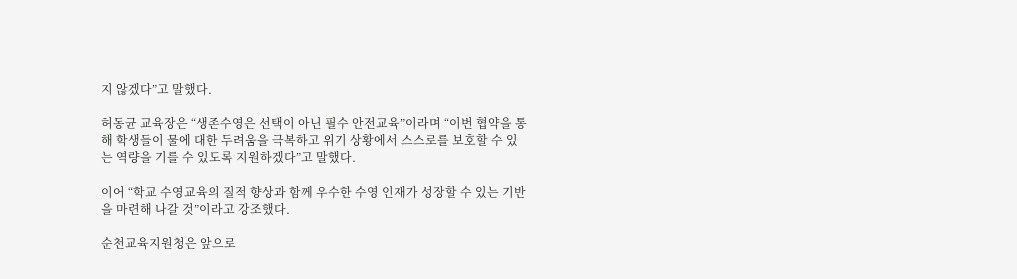지 않겠다”고 말했다.

허동균 교육장은 “생존수영은 선택이 아닌 필수 안전교육”이라며 “이번 협약을 통해 학생들이 물에 대한 두려움을 극복하고 위기 상황에서 스스로를 보호할 수 있는 역량을 기를 수 있도록 지원하겠다”고 말했다.

이어 “학교 수영교육의 질적 향상과 함께 우수한 수영 인재가 성장할 수 있는 기반을 마련해 나갈 것”이라고 강조했다.

순천교육지원청은 앞으로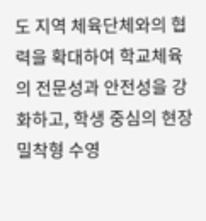도 지역 체육단체와의 협력을 확대하여 학교체육의 전문성과 안전성을 강화하고, 학생 중심의 현장 밀착형 수영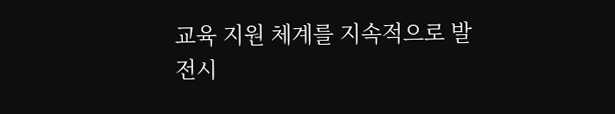교육 지원 체계를 지속적으로 발전시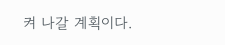켜 나갈 계획이다.